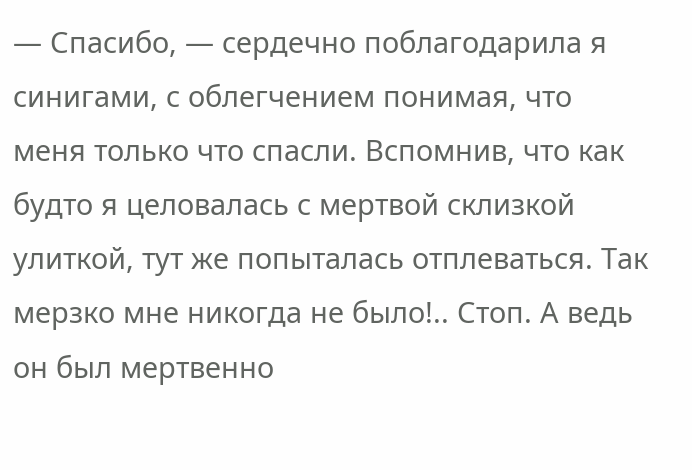— Спасибо, — сердечно поблагодарила я синигами, с облегчением понимая, что меня только что спасли. Вспомнив, что как будто я целовалась с мертвой склизкой улиткой, тут же попыталась отплеваться. Так мерзко мне никогда не было!.. Стоп. А ведь он был мертвенно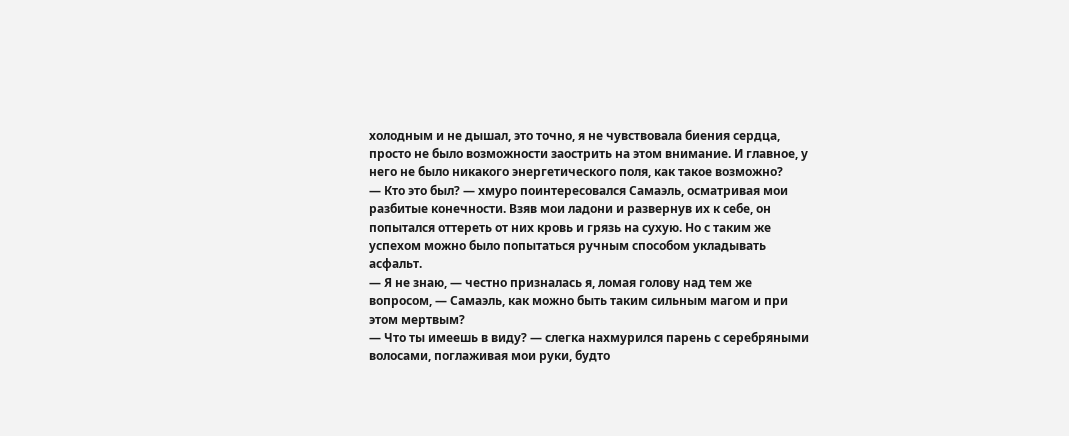холодным и не дышал, это точно, я не чувствовала биения сердца, просто не было возможности заострить на этом внимание. И главное, у него не было никакого энергетического поля, как такое возможно?
— Кто это был? — хмуро поинтересовался Самаэль, осматривая мои разбитые конечности. Взяв мои ладони и развернув их к себе, он попытался оттереть от них кровь и грязь на сухую. Но с таким же успехом можно было попытаться ручным способом укладывать асфальт.
— Я не знаю, — честно призналась я, ломая голову над тем же вопросом, — Самаэль, как можно быть таким сильным магом и при этом мертвым?
— Что ты имеешь в виду? — слегка нахмурился парень с серебряными волосами, поглаживая мои руки, будто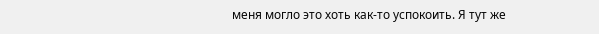меня могло это хоть как-то успокоить. Я тут же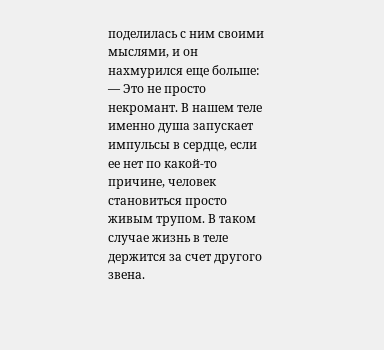поделилась с ним своими мыслями, и он нахмурился еще больше:
— Это не просто некромант. В нашем теле именно душа запускает импульсы в сердце, если ее нет по какой-то причине, человек становиться просто живым трупом. В таком случае жизнь в теле держится за счет другого звена.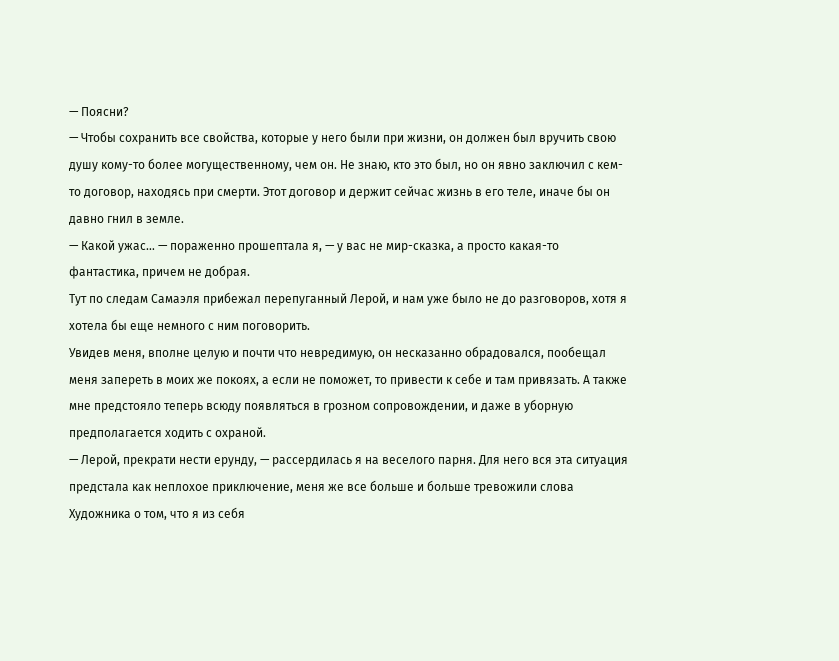— Поясни?
— Чтобы сохранить все свойства, которые у него были при жизни, он должен был вручить свою душу кому-то более могущественному, чем он. Не знаю, кто это был, но он явно заключил с кем-то договор, находясь при смерти. Этот договор и держит сейчас жизнь в его теле, иначе бы он давно гнил в земле.
— Какой ужас… — пораженно прошептала я, — у вас не мир-сказка, а просто какая-то фантастика, причем не добрая.
Тут по следам Самаэля прибежал перепуганный Лерой, и нам уже было не до разговоров, хотя я хотела бы еще немного с ним поговорить.
Увидев меня, вполне целую и почти что невредимую, он несказанно обрадовался, пообещал меня запереть в моих же покоях, а если не поможет, то привести к себе и там привязать. А также мне предстояло теперь всюду появляться в грозном сопровождении, и даже в уборную предполагается ходить с охраной.
— Лерой, прекрати нести ерунду, — рассердилась я на веселого парня. Для него вся эта ситуация предстала как неплохое приключение, меня же все больше и больше тревожили слова Художника о том, что я из себя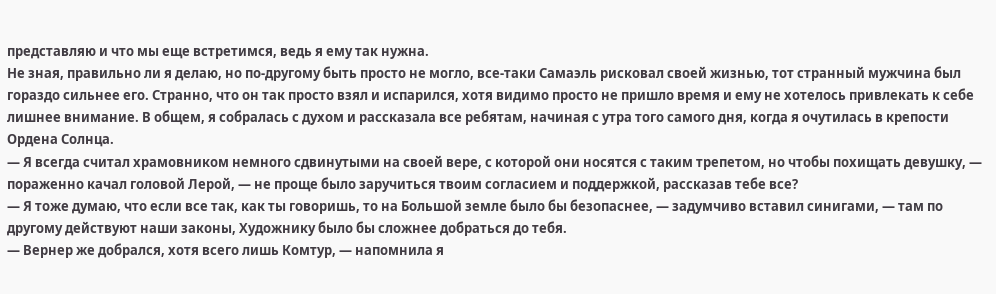представляю и что мы еще встретимся, ведь я ему так нужна.
Не зная, правильно ли я делаю, но по-другому быть просто не могло, все-таки Самаэль рисковал своей жизнью, тот странный мужчина был гораздо сильнее его. Странно, что он так просто взял и испарился, хотя видимо просто не пришло время и ему не хотелось привлекать к себе лишнее внимание. В общем, я собралась с духом и рассказала все ребятам, начиная с утра того самого дня, когда я очутилась в крепости Ордена Солнца.
— Я всегда считал храмовником немного сдвинутыми на своей вере, с которой они носятся с таким трепетом, но чтобы похищать девушку, — пораженно качал головой Лерой, — не проще было заручиться твоим согласием и поддержкой, рассказав тебе все?
— Я тоже думаю, что если все так, как ты говоришь, то на Большой земле было бы безопаснее, — задумчиво вставил синигами, — там по другому действуют наши законы, Художнику было бы сложнее добраться до тебя.
— Вернер же добрался, хотя всего лишь Комтур, — напомнила я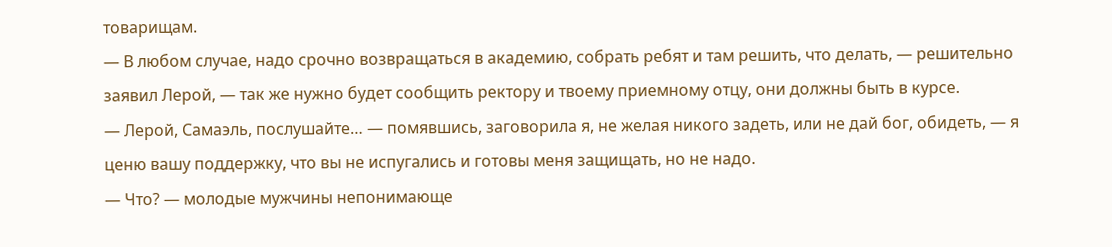товарищам.
— В любом случае, надо срочно возвращаться в академию, собрать ребят и там решить, что делать, — решительно заявил Лерой, — так же нужно будет сообщить ректору и твоему приемному отцу, они должны быть в курсе.
— Лерой, Самаэль, послушайте… — помявшись, заговорила я, не желая никого задеть, или не дай бог, обидеть, — я ценю вашу поддержку, что вы не испугались и готовы меня защищать, но не надо.
— Что? — молодые мужчины непонимающе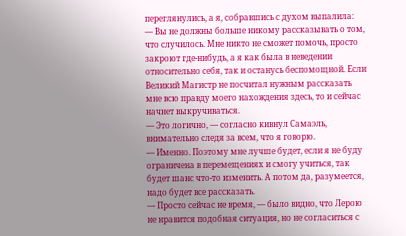переглянулись, а я, собравшись с духом выпалила:
— Вы не должны больше никому рассказывать о том, что случилось. Мне никто не сможет помочь, просто закроют где-нибудь, а я как была в неведении относительно себя, так и останусь беспомощной. Если Великий Магистр не посчитал нужным рассказать мне всю правду моего нахождения здесь, то и сейчас начнет выкручиваться.
— Это логично, — согласно кивнул Самаэль, внимательно следя за всем, что я говорю.
— Именно. Поэтому мне лучше будет, если я не буду ограничена в перемещениях и смогу учиться, так будет шанс что-то изменить. А потом да, разумеется, надо будет все рассказать.
— Просто сейчас не время, — было видно, что Лерою не нравится подобная ситуация, но не согласиться с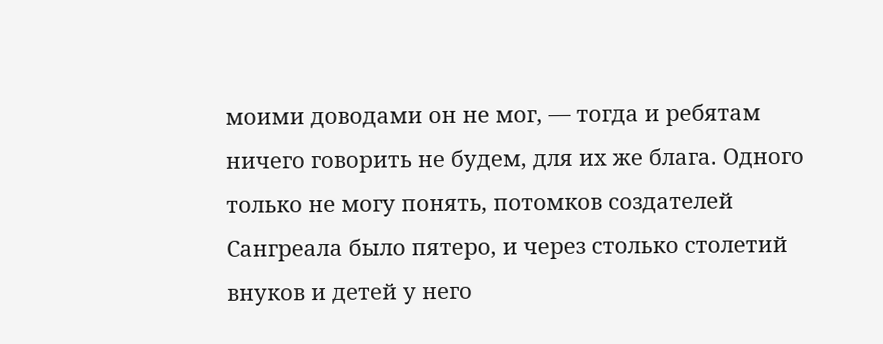моими доводами он не мог, — тогда и ребятам ничего говорить не будем, для их же блага. Одного только не могу понять, потомков создателей Сангреала было пятеро, и через столько столетий внуков и детей у него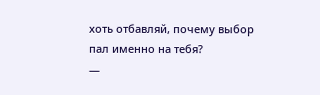хоть отбавляй, почему выбор пал именно на тебя?
—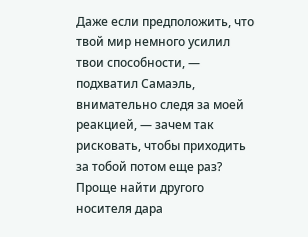Даже если предположить, что твой мир немного усилил твои способности, — подхватил Самаэль, внимательно следя за моей реакцией, — зачем так рисковать, чтобы приходить за тобой потом еще раз? Проще найти другого носителя дара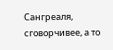Сангреаля, сговорчивее, а то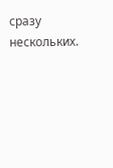сразу нескольких.